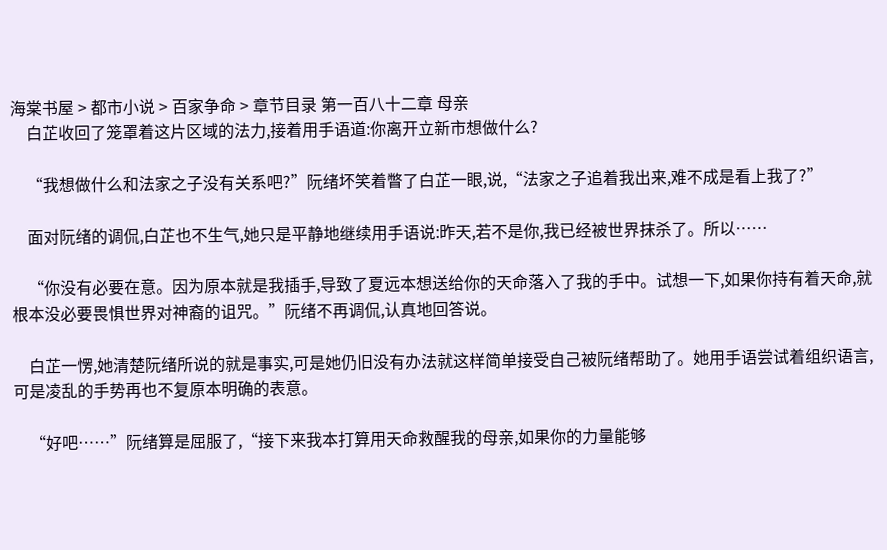海棠书屋 > 都市小说 > 百家争命 > 章节目录 第一百八十二章 母亲
    白芷收回了笼罩着这片区域的法力,接着用手语道:你离开立新市想做什么?

    “我想做什么和法家之子没有关系吧?”阮绪坏笑着瞥了白芷一眼,说,“法家之子追着我出来,难不成是看上我了?”

    面对阮绪的调侃,白芷也不生气,她只是平静地继续用手语说:昨天,若不是你,我已经被世界抹杀了。所以……

    “你没有必要在意。因为原本就是我插手,导致了夏远本想送给你的天命落入了我的手中。试想一下,如果你持有着天命,就根本没必要畏惧世界对神裔的诅咒。”阮绪不再调侃,认真地回答说。

    白芷一愣,她清楚阮绪所说的就是事实,可是她仍旧没有办法就这样简单接受自己被阮绪帮助了。她用手语尝试着组织语言,可是凌乱的手势再也不复原本明确的表意。

    “好吧……”阮绪算是屈服了,“接下来我本打算用天命救醒我的母亲,如果你的力量能够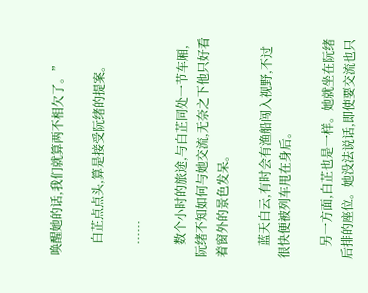唤醒她的话,我们就算两不相欠了。”

    白芷点点头,算是接受阮绪的提案。

    ……

    数个小时的旅途,与白芷同处一节车厢,阮绪不知如何与她交流,无奈之下他只好看着窗外的景色发呆。

    蓝天白云,有时会有渔船闯入视野,不过很快便被列车甩在身后。

    另一方面,白芷也是一样。她就坐在阮绪后排的座位。她没法说话,即使要交流也只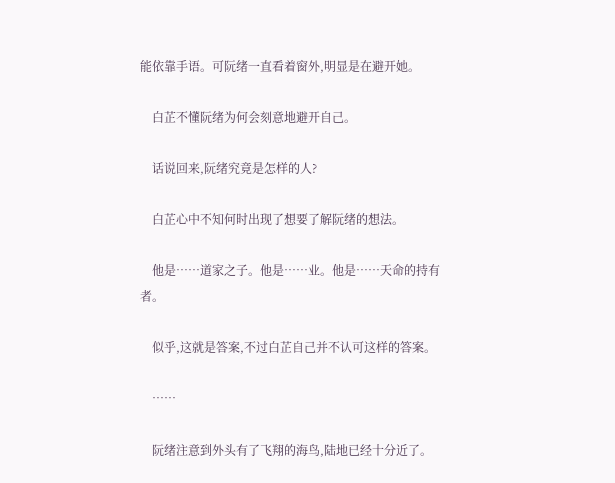能依靠手语。可阮绪一直看着窗外,明显是在避开她。

    白芷不懂阮绪为何会刻意地避开自己。

    话说回来,阮绪究竟是怎样的人?

    白芷心中不知何时出现了想要了解阮绪的想法。

    他是……道家之子。他是……业。他是……天命的持有者。

    似乎,这就是答案,不过白芷自己并不认可这样的答案。

    ……

    阮绪注意到外头有了飞翔的海鸟,陆地已经十分近了。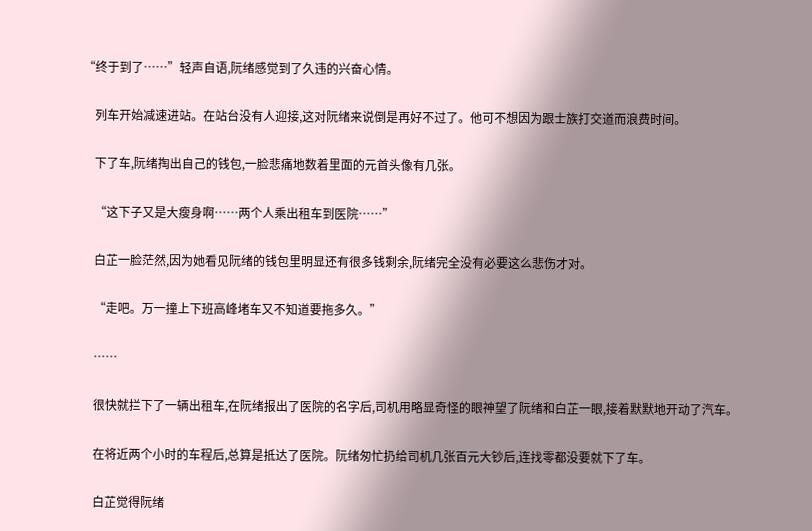“终于到了……”轻声自语,阮绪感觉到了久违的兴奋心情。

    列车开始减速进站。在站台没有人迎接,这对阮绪来说倒是再好不过了。他可不想因为跟士族打交道而浪费时间。

    下了车,阮绪掏出自己的钱包,一脸悲痛地数着里面的元首头像有几张。

    “这下子又是大瘦身啊……两个人乘出租车到医院……”

    白芷一脸茫然,因为她看见阮绪的钱包里明显还有很多钱剩余,阮绪完全没有必要这么悲伤才对。

    “走吧。万一撞上下班高峰堵车又不知道要拖多久。”

    ……

    很快就拦下了一辆出租车,在阮绪报出了医院的名字后,司机用略显奇怪的眼神望了阮绪和白芷一眼,接着默默地开动了汽车。

    在将近两个小时的车程后,总算是抵达了医院。阮绪匆忙扔给司机几张百元大钞后,连找零都没要就下了车。

    白芷觉得阮绪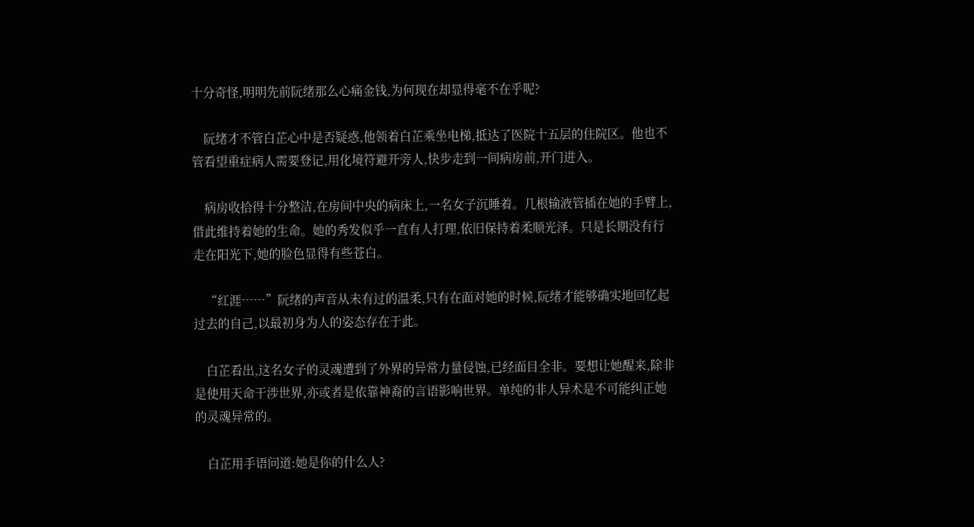十分奇怪,明明先前阮绪那么心痛金钱,为何现在却显得毫不在乎呢?

    阮绪才不管白芷心中是否疑惑,他领着白芷乘坐电梯,抵达了医院十五层的住院区。他也不管看望重症病人需要登记,用化境符避开旁人,快步走到一间病房前,开门进入。

    病房收拾得十分整洁,在房间中央的病床上,一名女子沉睡着。几根输液管插在她的手臂上,借此维持着她的生命。她的秀发似乎一直有人打理,依旧保持着柔顺光泽。只是长期没有行走在阳光下,她的脸色显得有些苍白。

    “红涯……”阮绪的声音从未有过的温柔,只有在面对她的时候,阮绪才能够确实地回忆起过去的自己,以最初身为人的姿态存在于此。

    白芷看出,这名女子的灵魂遭到了外界的异常力量侵蚀,已经面目全非。要想让她醒来,除非是使用天命干涉世界,亦或者是依靠神裔的言语影响世界。单纯的非人异术是不可能纠正她的灵魂异常的。

    白芷用手语问道:她是你的什么人?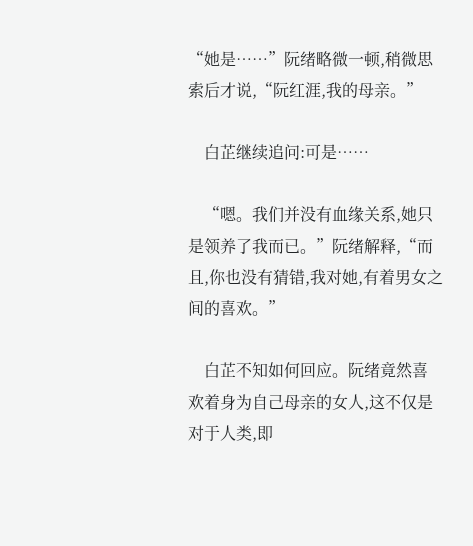“她是……”阮绪略微一顿,稍微思索后才说,“阮红涯,我的母亲。”

    白芷继续追问:可是……

    “嗯。我们并没有血缘关系,她只是领养了我而已。”阮绪解释,“而且,你也没有猜错,我对她,有着男女之间的喜欢。”

    白芷不知如何回应。阮绪竟然喜欢着身为自己母亲的女人,这不仅是对于人类,即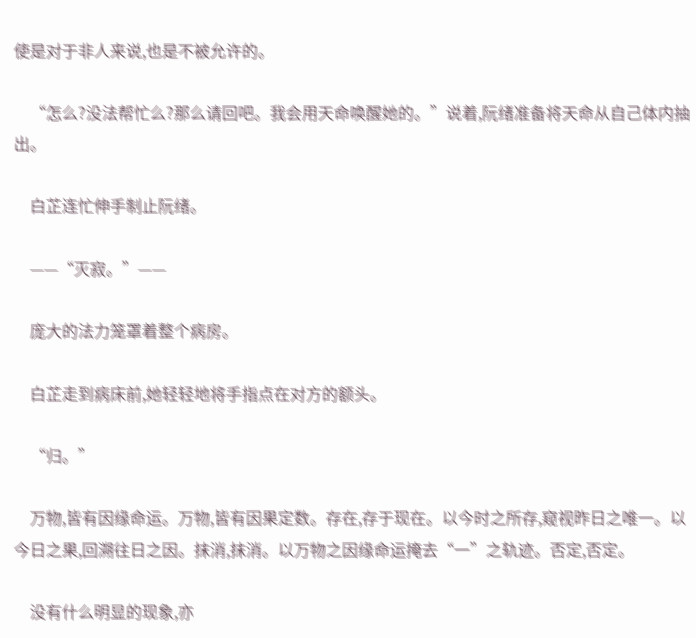使是对于非人来说,也是不被允许的。

    “怎么?没法帮忙么?那么请回吧。我会用天命唤醒她的。”说着,阮绪准备将天命从自己体内抽出。

    白芷连忙伸手制止阮绪。

    ——“灭寂。”——

    庞大的法力笼罩着整个病房。

    白芷走到病床前,她轻轻地将手指点在对方的额头。

    “归。”

    万物,皆有因缘命运。万物,皆有因果定数。存在,存于现在。以今时之所存,窥视昨日之唯一。以今日之果,回溯往日之因。抹消,抹消。以万物之因缘命运掩去“一”之轨迹。否定,否定。

    没有什么明显的现象,亦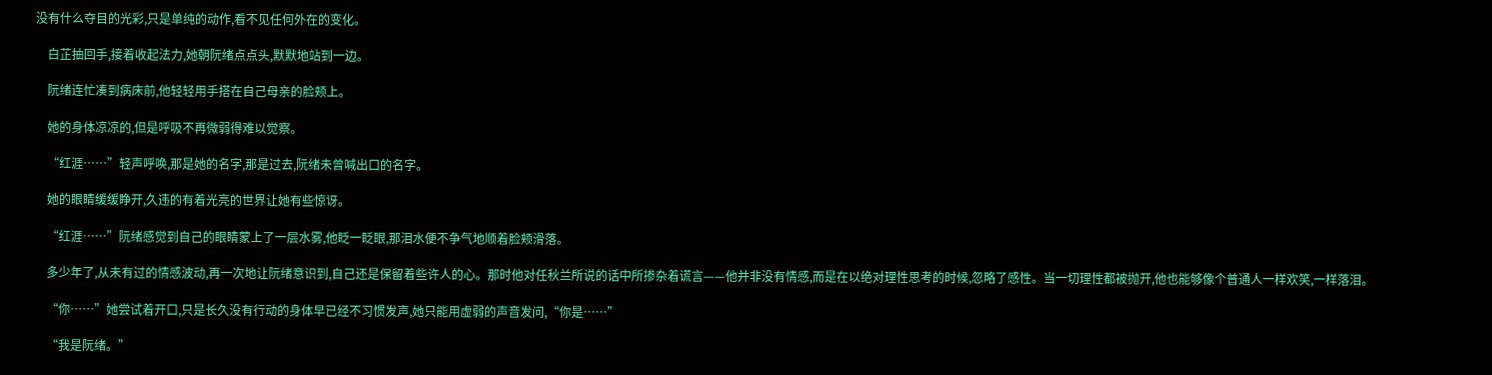没有什么夺目的光彩,只是单纯的动作,看不见任何外在的变化。

    白芷抽回手,接着收起法力,她朝阮绪点点头,默默地站到一边。

    阮绪连忙凑到病床前,他轻轻用手搭在自己母亲的脸颊上。

    她的身体凉凉的,但是呼吸不再微弱得难以觉察。

    “红涯……”轻声呼唤,那是她的名字,那是过去,阮绪未曾喊出口的名字。

    她的眼睛缓缓睁开,久违的有着光亮的世界让她有些惊讶。

    “红涯……”阮绪感觉到自己的眼睛蒙上了一层水雾,他眨一眨眼,那泪水便不争气地顺着脸颊滑落。

    多少年了,从未有过的情感波动,再一次地让阮绪意识到,自己还是保留着些许人的心。那时他对任秋兰所说的话中所掺杂着谎言——他并非没有情感,而是在以绝对理性思考的时候,忽略了感性。当一切理性都被抛开,他也能够像个普通人一样欢笑,一样落泪。

    “你……”她尝试着开口,只是长久没有行动的身体早已经不习惯发声,她只能用虚弱的声音发问,“你是……”

    “我是阮绪。”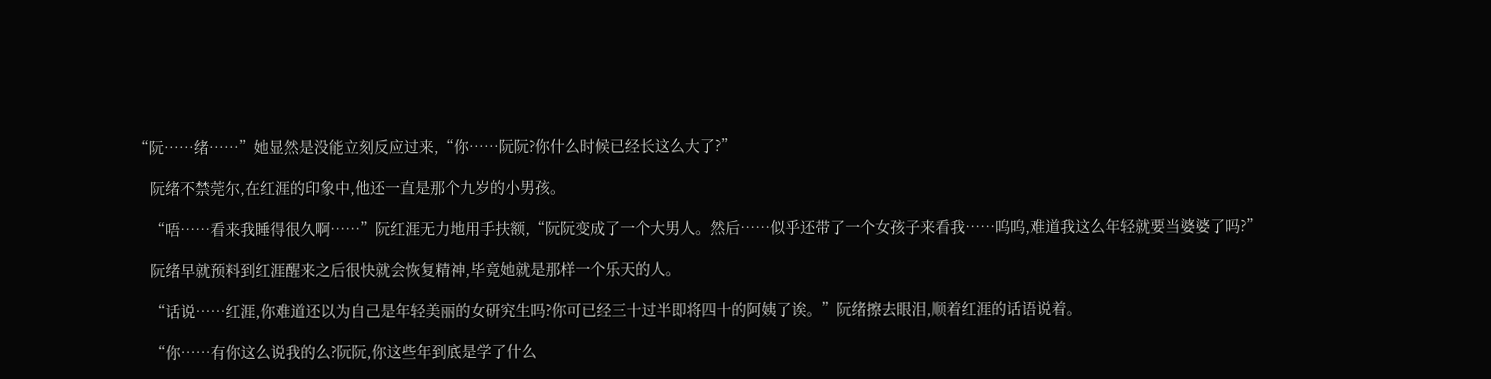“阮……绪……”她显然是没能立刻反应过来,“你……阮阮?你什么时候已经长这么大了?”

    阮绪不禁莞尔,在红涯的印象中,他还一直是那个九岁的小男孩。

    “唔……看来我睡得很久啊……”阮红涯无力地用手扶额,“阮阮变成了一个大男人。然后……似乎还带了一个女孩子来看我……呜呜,难道我这么年轻就要当婆婆了吗?”

    阮绪早就预料到红涯醒来之后很快就会恢复精神,毕竟她就是那样一个乐天的人。

    “话说……红涯,你难道还以为自己是年轻美丽的女研究生吗?你可已经三十过半即将四十的阿姨了诶。”阮绪擦去眼泪,顺着红涯的话语说着。

    “你……有你这么说我的么?阮阮,你这些年到底是学了什么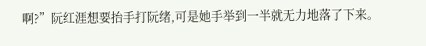啊?”阮红涯想要抬手打阮绪,可是她手举到一半就无力地落了下来。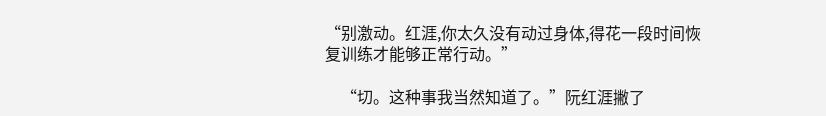“别激动。红涯,你太久没有动过身体,得花一段时间恢复训练才能够正常行动。”

    “切。这种事我当然知道了。”阮红涯撇了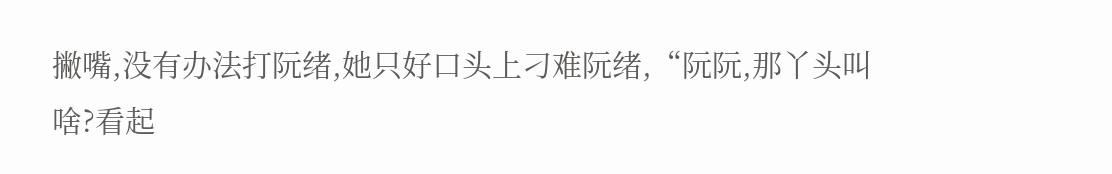撇嘴,没有办法打阮绪,她只好口头上刁难阮绪,“阮阮,那丫头叫啥?看起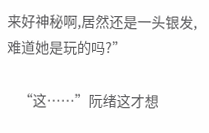来好神秘啊,居然还是一头银发,难道她是玩的吗?”

    “这……”阮绪这才想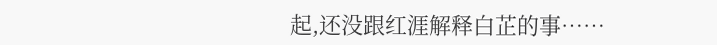起,还没跟红涯解释白芷的事……